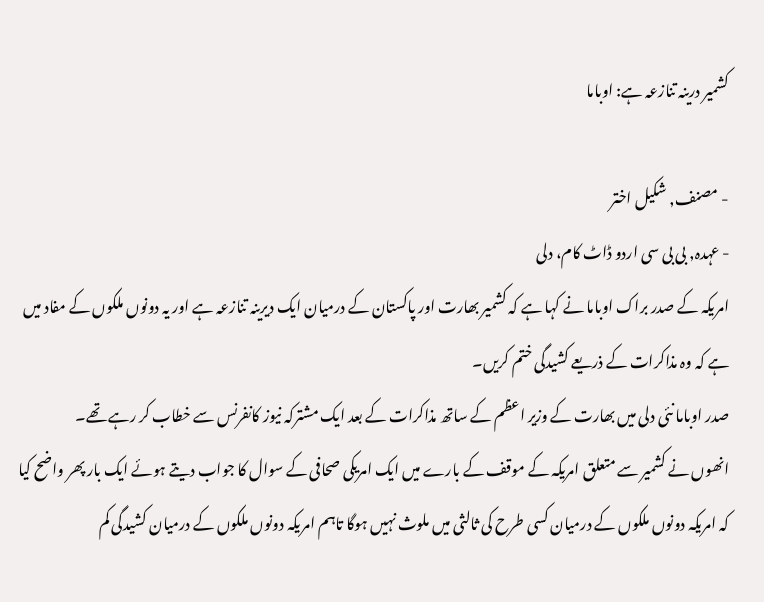کشمیر درینہ تنازعہ ہے: اوباما

- مصنف, شکیل اختر
- عہدہ, بی بی سی اردو ڈاٹ کام، دلی
امریکہ کے صدر براک اوباما نے کہا ہے کہ کشمیر بھارت اور پاکستان کے درمیان ایک دیرینہ تنازعہ ہے اور یہ دونوں ملکوں کے مفاد میں ہے کہ وہ مذاکرات کے ذریعے کشیدگی ختم کریں۔
صدر اوباما نئی دلی میں بھارت کے وزیر اعظم کے ساتھ مذاکرات کے بعد ایک مشترکہ نیوز کانفرنس سے خطاب کر رہے تھے۔
انھوں نے کشمیر سے متعلق امریکہ کے موقف کے بارے میں ایک امریکی صحافی کے سوال کا جواب دیتے ہوئے ایک بار پھر واضح کیا کہ امریکہ دونوں ملکوں کے درمیان کسی طرح کی ثالثی میں ملوث نہیں ہوگا تاہم امریکہ دونوں ملکوں کے درمیان کشیدگی کم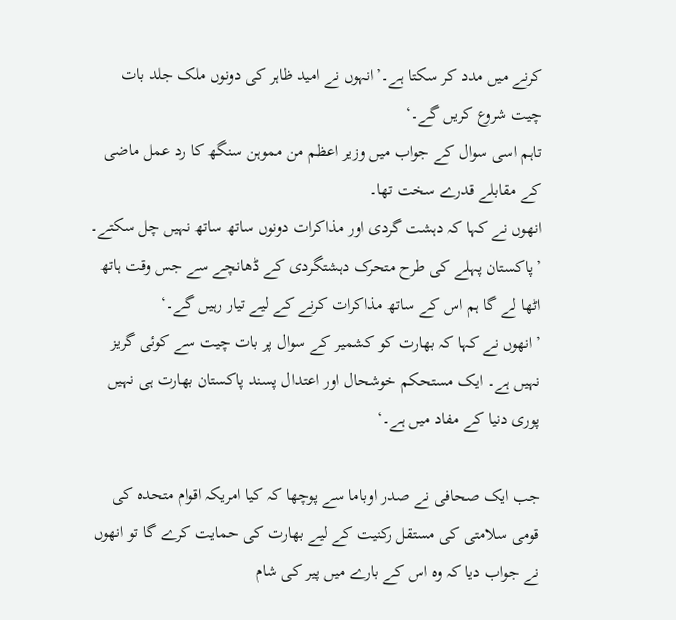کرنے میں مدد کر سکتا ہے۔’انہوں نے امید ظاہر کی دونوں ملک جلد بات چیت شروع کریں گے۔‘
تاہم اسی سوال کے جواب میں وزیر اعظم من مموہن سنگھ کا رد عمل ماضی کے مقابلے قدرے سخت تھا۔
انھوں نے کہا کہ دہشت گردی اور مذاکرات دونوں ساتھ ساتھ نہیں چل سکتے۔ ’پاکستان پہلے کی طرح متحرک دہشتگردی کے ڈھانچے سے جس وقت ہاتھ اٹھا لے گا ہم اس کے ساتھ مذاکرات کرنے کے لیے تیار رہیں گے۔‘
’انھوں نے کہا کہ بھارت کو کشمیر کے سوال پر بات چیت سے کوئی گریز نہیں ہے۔ ایک مستحکم خوشحال اور اعتدال پسند پاکستان بھارت ہی نہیں پوری دنیا کے مفاد میں ہے۔‘

جب ایک صحافی نے صدر اوباما سے پوچھا کہ کیا امریکہ اقوام متحدہ کی قومی سلامتی کی مستقل رکنیت کے لیے بھارت کی حمایت کرے گا تو انھوں نے جواب دیا کہ وہ اس کے بارے میں پیر کی شام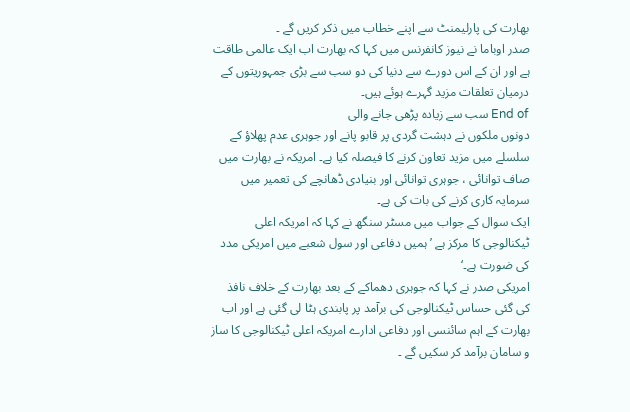بھارت کی پارلیمنٹ سے اپنے خطاب میں ذکر کریں گے ۔
صدر اوباما نے نیوز کانفرنس میں کہا کہ بھارت اب ایک عالمی طاقت ہے اور ان کے اس دورے سے دنیا کی دو سب سے بڑی جمہوریتوں کے درمیان تعلقات مزید گہرے ہوئے ہیں۔
End of سب سے زیادہ پڑھی جانے والی
دونوں ملکوں نے دہشت گردی پر قابو پانے اور جوہری عدم پھلاؤ کے سلسلے میں مزید تعاون کرنے کا فیصلہ کیا ہے۔ امریکہ نے بھارت میں صاف توانائی ، جوہری توانائی اور بنیادی ڈھانچے کی تعمیر میں سرمایہ کاری کرنے کی بات کی ہے۔
ایک سوال کے جواب میں مسٹر سنگھ نے کہا کہ امریکہ اعلی ٹیکنالوجی کا مرکز ہے ’ہمیں دفاعی اور سول شعبے میں امریکی مدد کی ضورت ہے۔‘
امریکی صدر نے کہا کہ جوہری دھماکے کے بعد بھارت کے خلاف نافذ کی گئی حساس ٹیکنالوجی کی برآمد پر پابندی ہٹا لی گئی ہے اور اب بھارت کے اہم سائنسی اور دفاعی ادارے امریکہ اعلی ٹیکنالوجی کا ساز و سامان برآمد کر سکیں گے ۔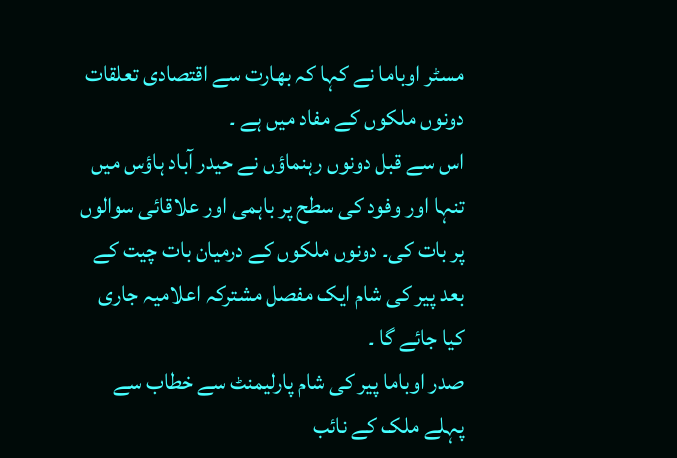مسٹر اوباما نے کہا کہ بھارت سے اقتصادی تعلقات دونوں ملکوں کے مفاد میں ہے ۔
اس سے قبل دونوں رہنماؤں نے حیدر آباد ہاؤس میں تنہا اور وفود کی سطح پر باہمی اور علاقائی سوالوں پر بات کی۔ دونوں ملکوں کے درمیان بات چیت کے بعد پیر کی شام ایک مفصل مشترکہ اعلامیہ جاری کیا جائے گا ۔
صدر اوباما پیر کی شام پارلیمنٹ سے خطاب سے پہلے ملک کے نائب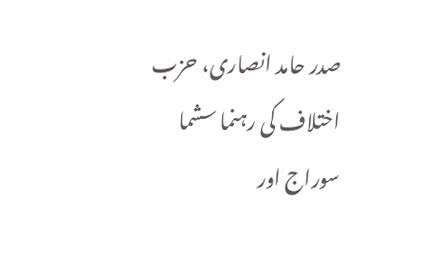صدر حامد انصاری، حزب اختلاف کی رہنما سشما سوراج اور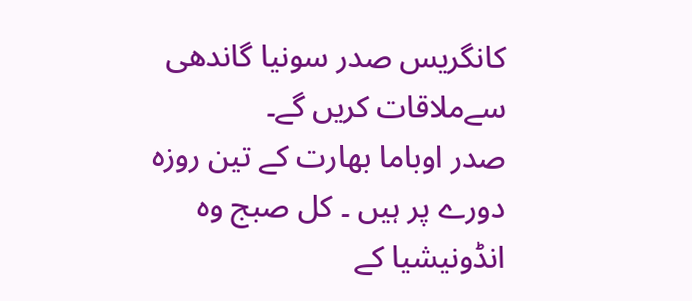کانگریس صدر سونیا گاندھی سےملاقات کریں گے۔
صدر اوباما بھارت کے تین روزہ دورے پر ہیں ۔ کل صبج وہ انڈونیشیا کے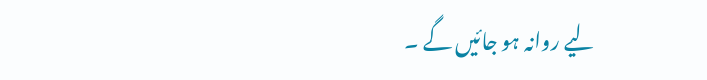لیے روانہ ہو جائیں گے ۔